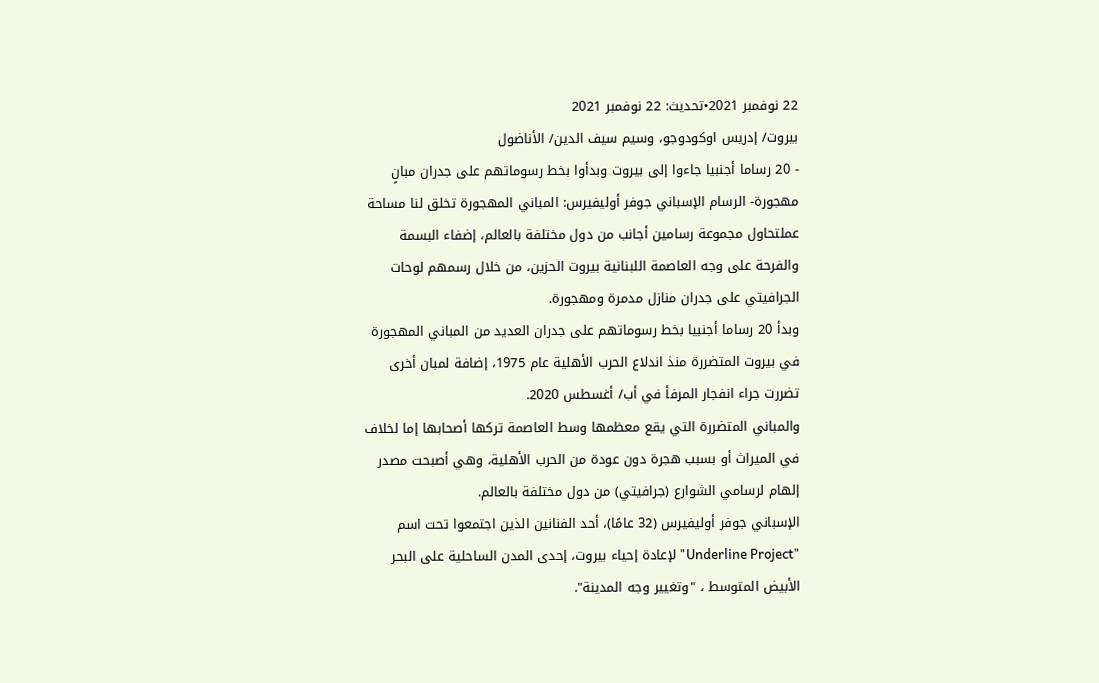22 نوفمبر 2021•تحديث: 22 نوفمبر 2021
بيروت/ إدريس اوكودوجو، وسيم سيف الدين/ الأناضول
- 20 رساما أجنبيا جاءوا إلى بيروت وبدأوا بخط رسوماتهم على جدران مبانٍ مهجورة- الرسام الإسباني جوفر أوليفيرس: المباني المهجورة تخلق لنا مساحة عملتحاول مجموعة رسامين أجانب من دول مختلفة بالعالم، إضفاء البسمة والفرحة على وجه العاصمة اللبنانية بيروت الحزين، من خلال رسمهم لوحات الجرافيتي على جدران منازل مدمرة ومهجورة.
وبدأ 20 رساما أجنبيا بخط رسوماتهم على جدران العديد من المباني المهجورة في بيروت المتضررة منذ اندلاع الحرب الأهلية عام 1975، إضافة لمبان أخرى تضررت جراء انفجار المرفأ في أب/ أغسطس 2020.
والمباني المتضررة التي يقع معظمها وسط العاصمة تركها أصحابها إما لخلاف في الميراث أو بسبب هجرة دون عودة من الحرب الأهلية، وهي أصبحت مصدر إلهام لرسامي الشوارع (جرافيتي) من دول مختلفة بالعالم.
الإسباني جوفر أوليفيرس (32 عامًا)، أحد الفنانين الذين اجتمعوا تحت اسم "Underline Project" لإعادة إحياء بيروت، إحدى المدن الساحلية على البحر الأبيض المتوسط ، "وتغيير وجه المدينة".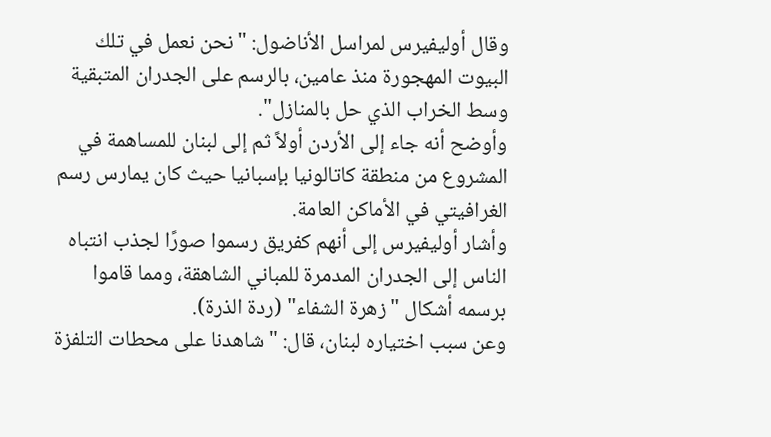وقال أوليفيرس لمراسل الأناضول: "نحن نعمل في تلك البيوت المهجورة منذ عامين، بالرسم على الجدران المتبقية وسط الخراب الذي حل بالمنازل".
وأوضح أنه جاء إلى الأردن أولاً ثم إلى لبنان للمساهمة في المشروع من منطقة كاتالونيا بإسبانيا حيث كان يمارس رسم الغرافيتي في الأماكن العامة.
وأشار أوليفيرس إلى أنهم كفريق رسموا صورًا لجذب انتباه الناس إلى الجدران المدمرة للمباني الشاهقة، ومما قاموا برسمه أشكال "زهرة الشفاء" (ردة الذرة).
وعن سبب اختياره لبنان، قال: "شاهدنا على محطات التلفزة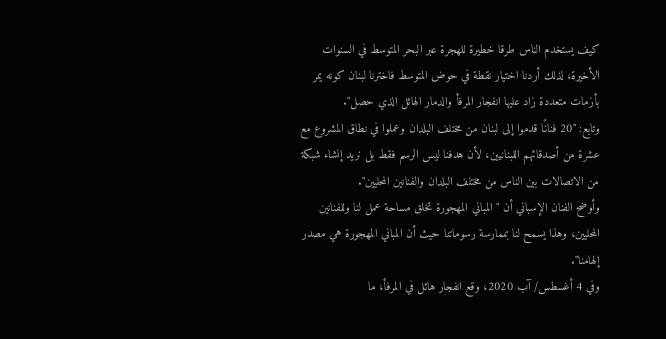كيف يستخدم الناس طرقا خطيرة للهجرة عبر البحر المتوسط في السنوات الأخيرة، لذلك أردنا اختيار نقطة في حوض المتوسط فاخترنا لبنان كونه يمر بأزمات متعددة زاد عليها انفجار المرفأ والدمار الهائل الذي حصل".
وتابع: "20 فنانًا قدموا إلى لبنان من مختلف البلدان وعملوا في نطاق المشروع مع عشرة من أصدقائهم اللبنانيين، لأن هدفنا ليس الرسم فقط بل نريد إنشاء شبكة من الاتصالات بين الناس من مختلف البلدان والفنانين المحليين".
وأوضح الفنان الإسباني أن "المباني المهجورة تخلق مساحة عمل لنا وللفنانين المحليين، وهذا يسمح لنا بممارسة رسوماتنا حيث أن المباني المهجورة هي مصدر إلهامنا".
وفي 4 أغسطس/ آب 2020، وقع انفجار هائل في المرفأ، ما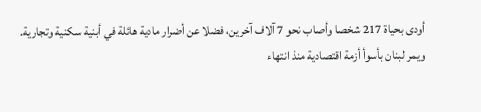أودى بحياة 217 شخصا وأصاب نحو 7 آلاف آخرين، فضلا عن أضرار مادية هائلة في أبنية سكنية وتجارية.
ويمر لبنان بأسوأ أزمة اقتصادية منذ انتهاء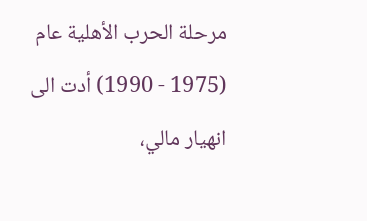مرحلة الحرب الأهلية عام (1975 - 1990) أدت الى انهيار مالي،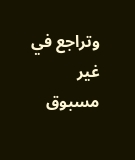وتراجع في غير مسبوق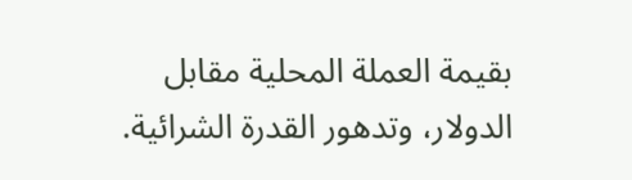بقيمة العملة المحلية مقابل الدولار، وتدهور القدرة الشرائية.